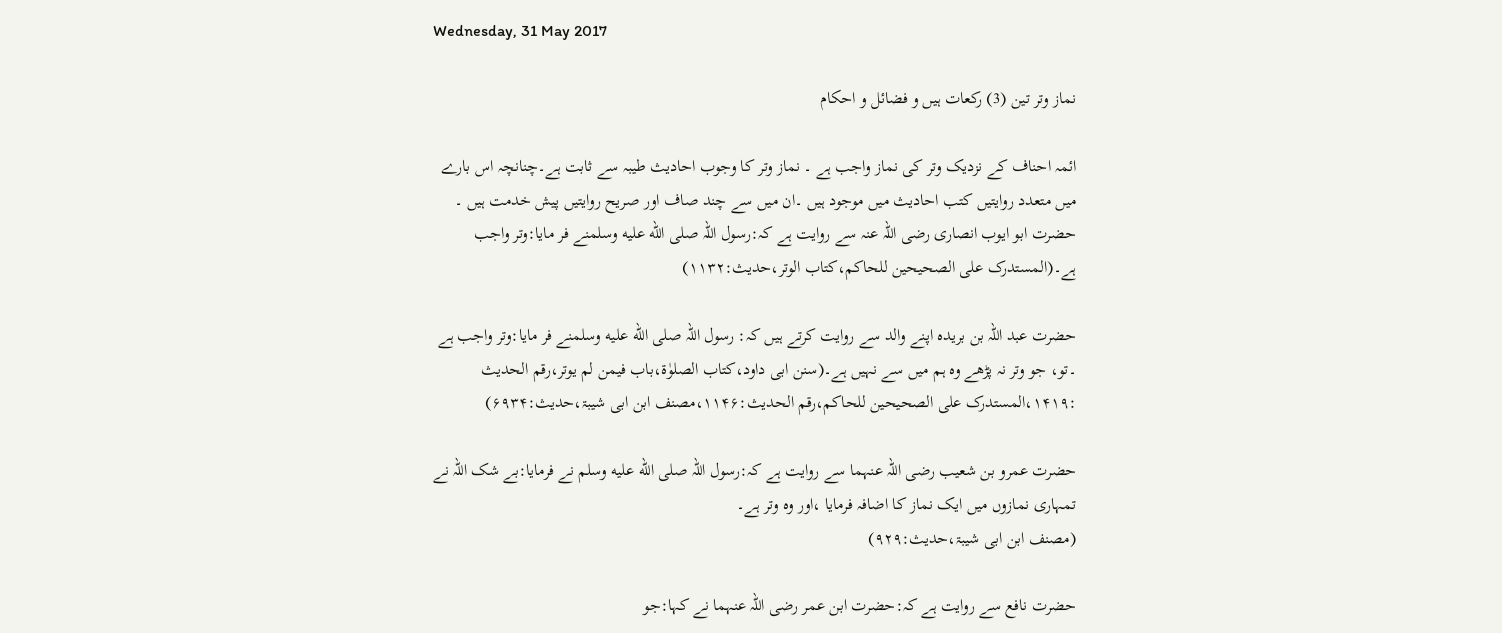Wednesday, 31 May 2017

نماز وتر تین (3) رکعات ہیں و فضائل و احکام

ائمہ احناف کے نزدیک وتر کی نماز واجب ہے ۔ نماز وتر کا وجوب احادیث طیبہ سے ثابت ہے۔چنانچہ اس بارے میں متعدد روایتیں کتب احادیث میں موجود ہیں ۔ان میں سے چند صاف اور صریح روایتیں پیش خدمت ہیں ۔ حضرت ابو ایوب انصاری رضی اللہ عنہ سے روایت ہے کہ:رسول اللہ صلى الله عليه وسلمنے فر مایا:وتر واجب ہے۔(المستدرک علی الصحیحین للحاکم،کتاب الوتر،حدیث:۱۱۳۲)

حضرت عبد اللہ بن بریدہ اپنے والد سے روایت کرتے ہیں کہ: رسول اللہ صلى الله عليه وسلمنے فر مایا:وتر واجب ہے ۔تو، جو وتر نہ پڑھے وہ ہم میں سے نہیں ہے۔(سنن ابی داود،کتاب الصلوٰۃ،باب فیمن لم یوتر،رقم الحدیث :۱۴۱۹،المستدرک علی الصحیحین للحاکم،رقم الحدیث:۱۱۴۶،مصنف ابن ابی شیبۃ،حدیث:۶۹۳۴)

حضرت عمرو بن شعیب رضی اللہ عنہما سے روایت ہے کہ:رسول اللہ صلى الله عليه وسلم نے فرمایا:بے شک اللہ نے تمہاری نمازوں میں ایک نماز کا اضافہ فرمایا ،اور وہ وتر ہے۔
(مصنف ابن ابی شیبۃ،حدیث:۹۲۹)

حضرت نافع سے روایت ہے کہ:حضرت ابن عمر رضی اللہ عنہما نے کہا:جو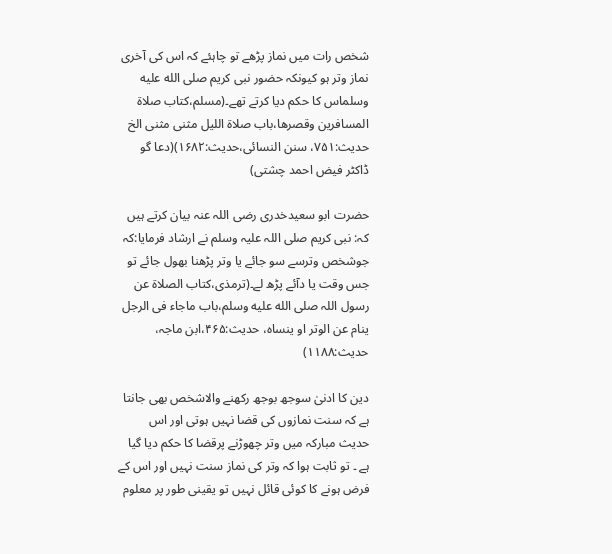شخص رات میں نماز پڑھے تو چاہئے کہ اس کی آخری نماز وتر ہو کیونکہ حضور نبی کریم صلى الله عليه وسلماس کا حکم دیا کرتے تھے۔(مسلم،کتاب صلاۃ المسافرین وقصرھا،باب صلاۃ اللیل مثنی مثنی الخ حدیث:۷۵۱، سنن النسائی،حدیث:۱۶۸۲)(دعا گو ڈاکٹر فیض احمد چشتی)

حضرت ابو سعیدخدری رضی اللہ عنہ بیان کرتے ہیں کہ: نبی کریم صلی اللہ علیہ وسلم نے ارشاد فرمایا:کہ جوشخص وترسے سو جائے یا وتر پڑھنا بھول جائے تو جس وقت یا دآئے پڑھ لے۔(ترمذی،کتاب الصلاۃ عن رسول اللہ صلى الله عليه وسلم،باب ماجاء فی الرجل ینام عن الوتر او ینساہ، حدیث:۴۶۵،ابن ماجہ، حدیث:۱۱۸۸)

دین کا ادنیٰ سوجھ بوجھ رکھنے والاشخص بھی جانتا ہے کہ سنت نمازوں کی قضا نہیں ہوتی اور اس حدیث مبارکہ میں وتر چھوڑنے پرقضا کا حکم دیا گیا ہے ۔ تو ثابت ہوا کہ وتر کی نماز سنت نہیں اور اس کے فرض ہونے کا کوئی قائل نہیں تو یقینی طور پر معلوم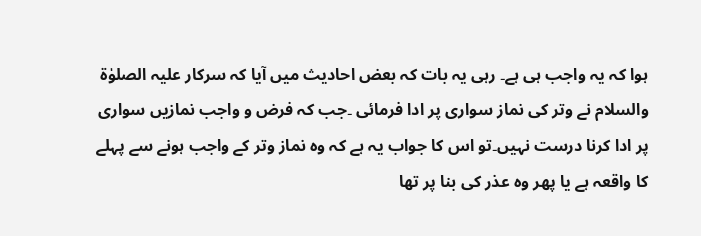ہوا کہ یہ واجب ہی ہے۔ رہی یہ بات کہ بعض احادیث میں آیا کہ سرکار علیہ الصلوٰۃ والسلام نے وتر کی نماز سواری پر ادا فرمائی ۔جب کہ فرض و واجب نمازیں سواری پر ادا کرنا درست نہیں۔تو اس کا جواب یہ ہے کہ وہ نماز وتر کے واجب ہونے سے پہلے کا واقعہ ہے یا پھر وہ عذر کی بنا پر تھا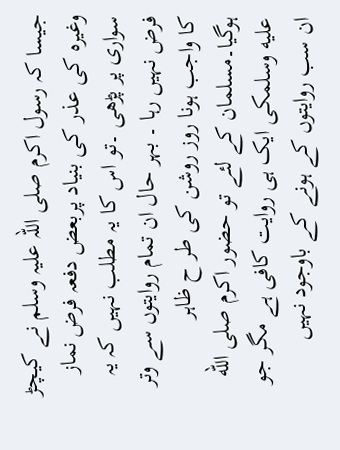جیسا کہ رسول اکرم صلی اللہ علیہ وسلم نے کیچڑ وغیرہ کی عذر کی بنیاد پربعض دفعہ فرض نماز سواری پر پڑھی ۔تو اس کا یہ مطلب نہیں کہ یہ فرض نہیں رہا ۔ بہر حال ان تمام روایتوں سے وتر کا واجب ہونا روز روشن کی طر ح ظاہر ہوگیا۔مسلمان کے لئے تو حضور اکرم صلى الله عليه وسلمکی ایک ہی روایت کافی ہے مگر جو ان سب روایتوں کے ہونے کے باوجود نہیں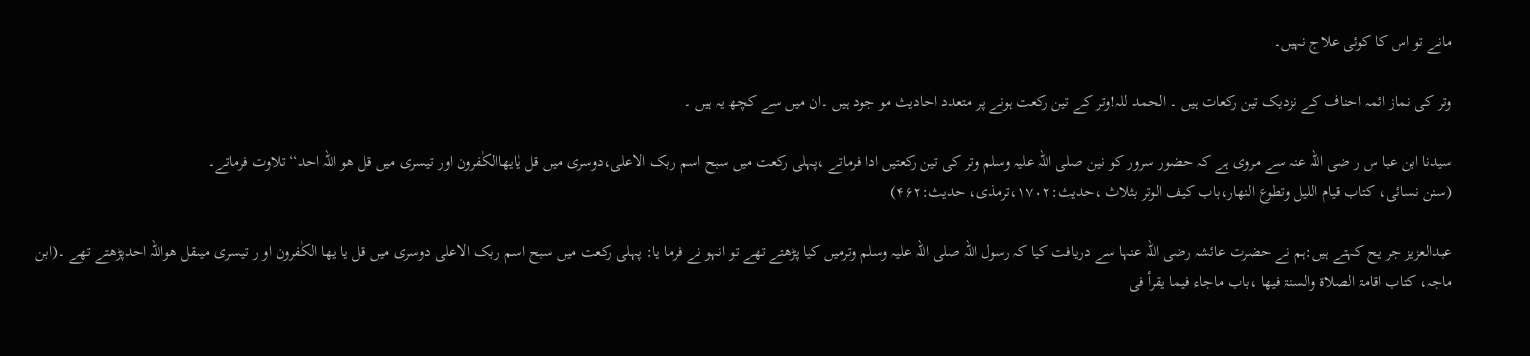مانے تو اس کا کوئی علاج نہیں۔

وتر کی نماز ائمہ احناف کے نزدیک تین رکعات ہیں ۔ الحمد للہ!وتر کے تین رکعت ہونے پر متعدد احادیث مو جود ہیں ۔ان میں سے کچھ یہ ہیں ۔

سیدنا ابن عبا س ر ضی اللہ عنہ سے مروی ہے کہ حضور سرور کو نین صلی اللہ علیہ وسلم وتر کی تین رکعتیں ادا فرماتے ،پہلی رکعت میں سبح اسم ربک الاعلی،دوسری میں قل یٰایھاالکٰفرون اور تیسری میں قل ھو اللہ احد‘‘تلاوت فرماتے۔
(سنن نسائی، کتاب قیام اللیل وتطوع النھار،باب کیف الوتر بثلاث ،حدیث:۱۷۰۲،ترمذی، حدیث:۴۶۲)

عبدالعزیز جر یح کہتے ہیں:ہم نے حضرت عائشہ رضی اللہ عنہا سے دریافت کیا کہ رسول اللہ صلی اللہ علیہ وسلم وترمیں کیا پڑھتے تھے تو انہو نے فرما یا: پہلی رکعت میں سبح اسم ربک الاعلی دوسری میں قل یا یھا الکٰفرون او ر تیسری میںقل ھواللہ احدپڑھتے تھے ۔(ابن ماجہ، کتاب اقامۃ الصلاۃ والسنۃ فیھا ،باب ماجاء فیما یقرأ فی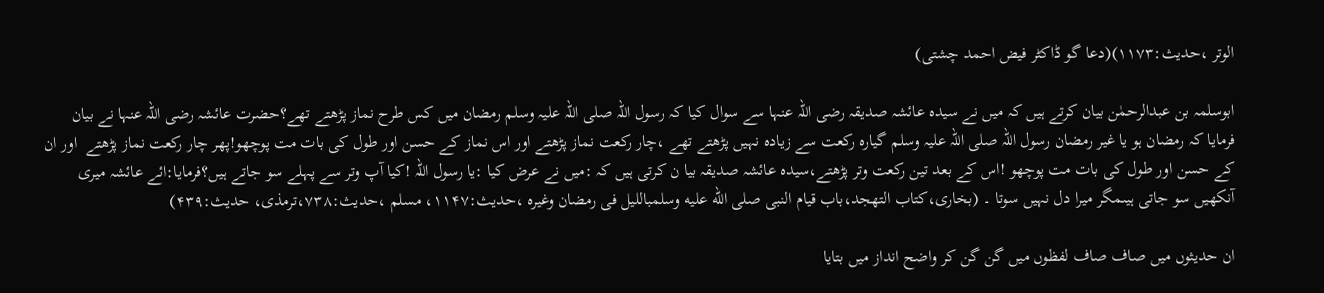الوتر ،حدیث:۱۱۷۳)(دعا گو ڈاکٹر فیض احمد چشتی)

ابوسلمہ بن عبدالرحمٰن بیان کرتے ہیں کہ میں نے سیدہ عائشہ صدیقہ رضی اللہ عنہا سے سوال کیا کہ رسول اللہ صلی اللہ علیہ وسلم رمضان میں کس طرح نماز پڑھتے تھے؟حضرت عائشہ رضی اللہ عنہا نے بیان فرمایا کہ رمضان ہو یا غیر رمضان رسول اللہ صلی اللہ علیہ وسلم گیارہ رکعت سے زیادہ نہیں پڑھتے تھے ،چار رکعت نماز پڑھتے اور اس نماز کے حسن اور طول کی بات مت پوچھو!پھر چار رکعت نماز پڑھتے  اور ان کے حسن اور طول کی بات مت پوچھو !اس کے بعد تین رکعت وتر پڑھتے،سیدہ عائشہ صدیقہ بیا ن کرتی ہیں کہ :میں نے عرض کیا :یا رسول اللہ !کیا آپ وتر سے پہلے سو جاتے ہیں؟فرمایا:ائے عائشہ میری آنکھیں سو جاتی ہیںمگر میرا دل نہیں سوتا ۔ (بخاری،کتاب التھجد،باب قیام النبی صلى الله عليه وسلمباللیل فی رمضان وغیرہ ،حدیث:۱۱۴۷، مسلم ،حدیث:۷۳۸،ترمذی، حدیث:۴۳۹)

ان حدیثوں میں صاف صاف لفظوں میں گن گن کر واضح انداز میں بتایا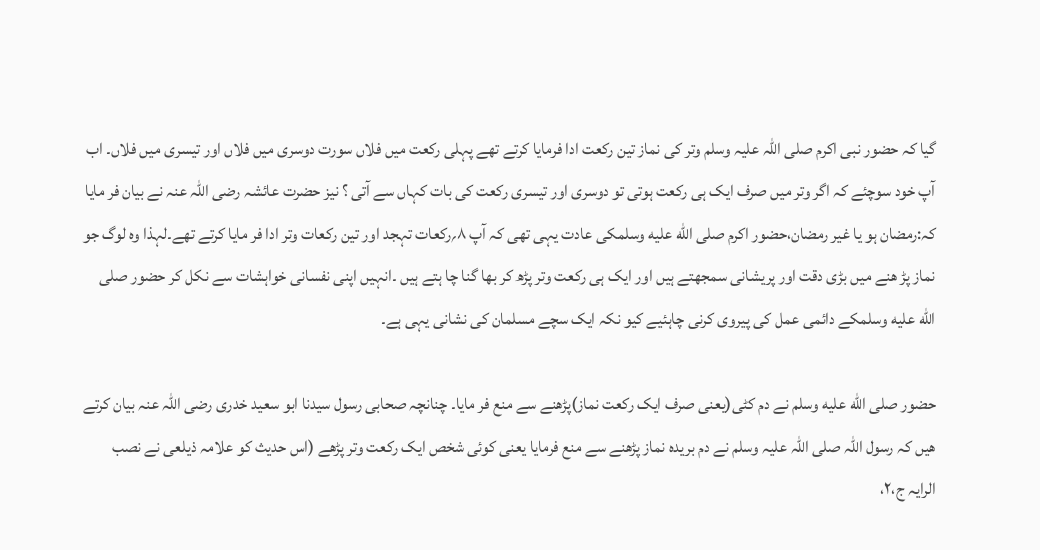گیا کہ حضور نبی اکرم صلی اللہ علیہ وسلم وتر کی نماز تین رکعت ادا فرمایا کرتے تھے پہلی رکعت میں فلاں سورت دوسری میں فلاں اور تیسری میں فلاں۔ اب آپ خود سوچئے کہ اگر وتر میں صرف ایک ہی رکعت ہوتی تو دوسری اور تیسری رکعت کی بات کہاں سے آتی ؟ نیز حضرت عائشہ رضی اللہ عنہ نے بیان فر مایا کہ:رمضان ہو یا غیر رمضان،حضور اکرم صلى الله عليه وسلمکی عادت یہی تھی کہ آپ ۸؍رکعات تہجد اور تین رکعات وتر ادا فر مایا کرتے تھے۔لہذا وہ لوگ جو نماز پڑ ھنے میں بڑی دقت اور پریشانی سمجھتے ہیں اور ایک ہی رکعت وتر پڑھ کر بھا گنا چا ہتے ہیں ۔انہیں اپنی نفسانی خواہشات سے نکل کر حضور صلى الله عليه وسلمکے دائمی عمل کی پیروی کرنی چاہئیے کیو نکہ ایک سچے مسلمان کی نشانی یہی ہے۔

حضور صلى الله عليه وسلم نے دم کٹی(یعنی صرف ایک رکعت نماز)پڑھنے سے منع فر مایا۔ چنانچہ صحابی رسول سیدنا ابو سعید خدری رضی اللہ عنہ بیان کرتے ھیں کہ رسول اللہ صلی اللہ علیہ وسلم نے دم بریدہ نماز پڑھنے سے منع فرمایا یعنی کوئی شخص ایک رکعت وتر پڑھے (اس حدیث کو علامہ ذیلعی نے نصب الرایہ ج،۲،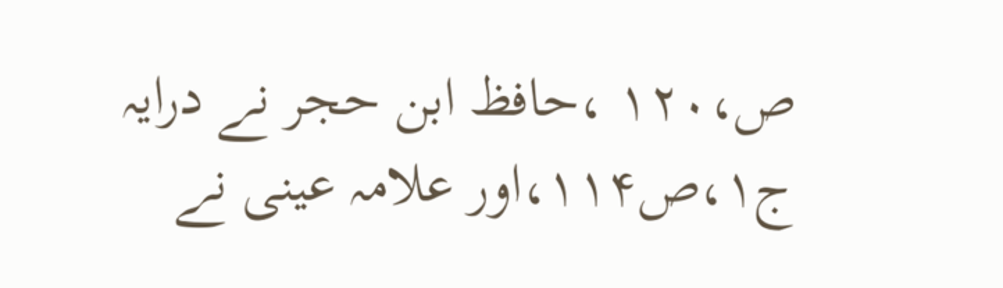ص،۱۲۰ ،حافظ ابن حجر نے درایہ ج۱،ص۱۱۴،اور علامہ عینی نے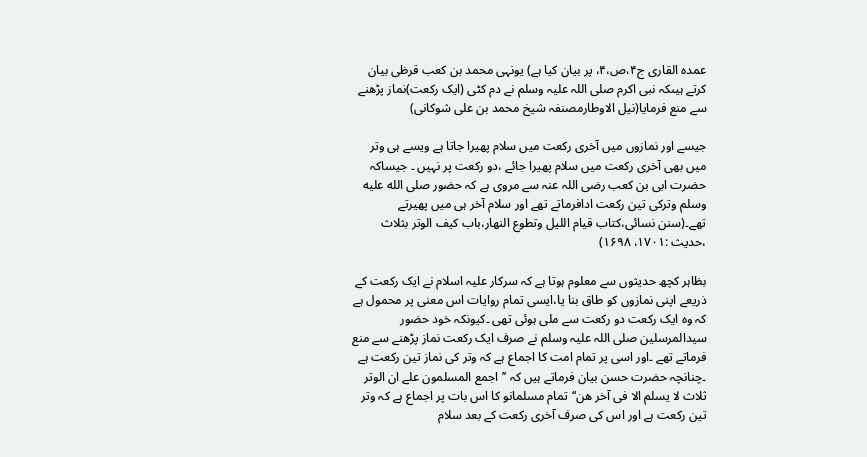عمدہ القاری ج۴،ص،۴، پر بیان کیا ہے) یونہی محمد بن کعب قرظی بیان کرتے ہیںکہ نبی اکرم صلی اللہ علیہ وسلم نے دم کٹی (ایک رکعت)نماز پڑھنے سے منع فرمایا(نیل الاوطارمصنفہ شیخ محمد بن علی شوکانی)

جیسے اور نمازوں میں آخری رکعت میں سلام پھیرا جاتا ہے ویسے ہی وتر میں بھی آخری رکعت میں سلام پھیرا جائے ،دو رکعت پر نہیں ۔ جیساکہ حضرت ابی بن کعب رضی اللہ عنہ سے مروی ہے کہ حضور صلى الله عليه وسلم وترکی تین رکعت ادافرماتے تھے اور سلام آخر ہی میں پھیرتے تھے۔(سنن نسائی،کتاب قیام اللیل وتطوع النھار،باب کیف الوتر بثلاث ،حدیث :۱۷۰۱، ۱۶۹۸)

بظاہر کچھ حدیثوں سے معلوم ہوتا ہے کہ سرکار علیہ اسلام نے ایک رکعت کے ذریعے اپنی نمازوں کو طاق بنا یا،ایسی تمام روایات اس معنی پر محمول ہے کہ وہ ایک رکعت دو رکعت سے ملی ہوئی تھی ۔کیونکہ خود حضور سیدالمرسلین صلی اللہ علیہ وسلم نے صرف ایک رکعت نماز پڑھنے سے منع فرماتے تھے ۔اور اسی پر تمام امت کا اجماع ہے کہ وتر کی نماز تین رکعت ہے ۔چنانچہ حضرت حسن بیان فرماتے ہیں کہ ’’اجمع المسلمون علے ان الوتر ثلاث لا یسلم الا فی آخر ھن‘‘تمام مسلمانو کا اس بات پر اجماع ہے کہ وتر تین رکعت ہے اور اس کی صرف آخری رکعت کے بعد سلام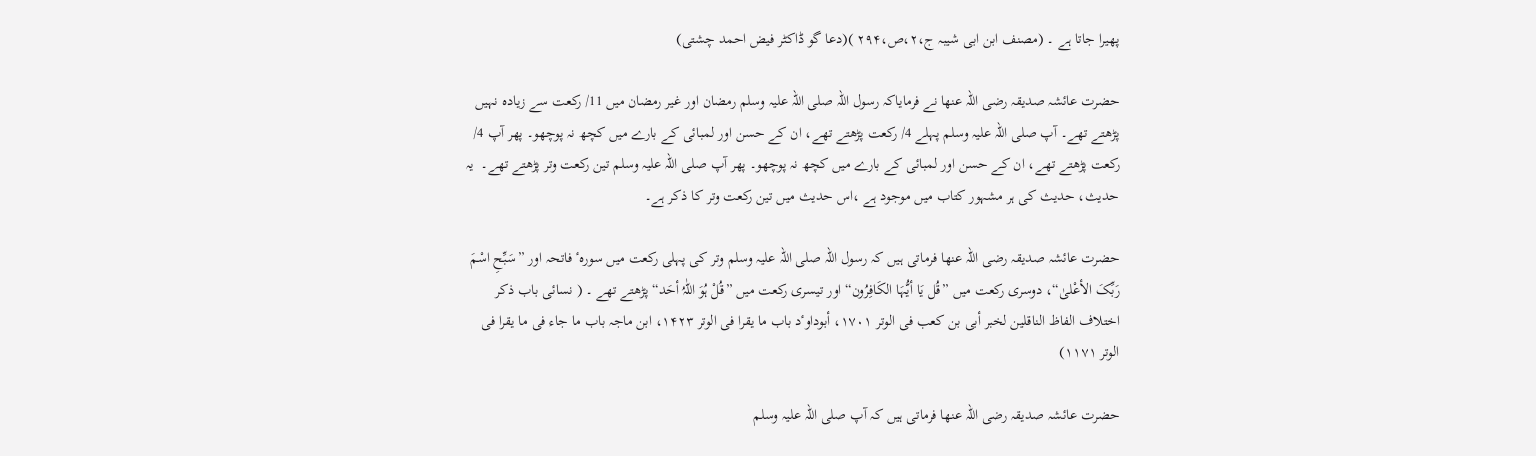پھیرا جاتا ہے ۔ (مصنف ابن ابی شیبہ ج،۲،ص،۲۹۴ )(دعا گو ڈاکٹر فیض احمد چشتی)

حضرت عائشہ صدیقہ رضی اللہ عنھا نے فرمایاکہ رسول اللہ صلی اللہ علیہ وسلم رمضان اور غیر رمضان میں 11/ رکعت سے زیادہ نہیں پڑھتے تھے۔ آپ صلی اللہ علیہ وسلم پہلے 4/ رکعت پڑھتے تھے، ان کے حسن اور لمبائی کے بارے میں کچھ نہ پوچھو۔ پھر آپ 4/ رکعت پڑھتے تھے، ان کے حسن اور لمبائی کے بارے میں کچھ نہ پوچھو۔ پھر آپ صلی اللہ علیہ وسلم تین رکعت وتر پڑھتے تھے۔  یہ حدیث، حدیث کی ہر مشہور کتاب میں موجود ہے ،اس حدیث میں تین رکعت وتر کا ذکر ہے۔

حضرت عائشہ صدیقہ رضی اللہ عنھا فرماتی ہیں کہ رسول اللہ صلی اللہ علیہ وسلم وتر کی پہلی رکعت میں سورہٴ فاتحہ اور ”سَبِّحِ اسْمَ رَبِّکَ الأعْلیٰ“، دوسری رکعت میں ”قُل یَا أیُّہَا الکَافِرُون“ اور تیسری رکعت میں ”قُلْ ہُوَ اللّٰہُ أحَد“ پڑھتے تھے ۔ ( نسائی باب ذکر اختلاف الفاظ الناقلین لخبر أبی بن کعب فی الوتر ۱۷۰۱، أبوداوٴد باب ما یقرا فی الوتر ۱۴۲۳، ابن ماجہ باب ما جاء فی ما یقرا فی الوتر ۱۱۷۱)

حضرت عائشہ صدیقہ رضی اللہ عنھا فرماتی ہیں کہ آپ صلی اللہ علیہ وسلم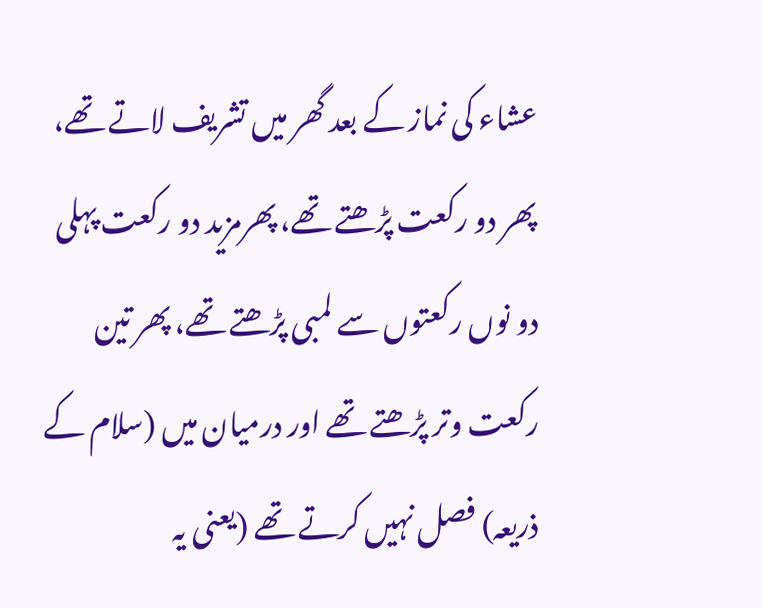عشاء کی نماز کے بعد گھر میں تشریف لاتے تھے، پھر دو رکعت پڑھتے تھے، پھرمزید دو رکعت پہلی دو نوں رکعتوں سے لمبی پڑھتے تھے، پھر تین رکعت وتر پڑھتے تھے اور درمیان میں (سلام کے ذریعہ) فصل نہیں کرتے تھے (یعنی یہ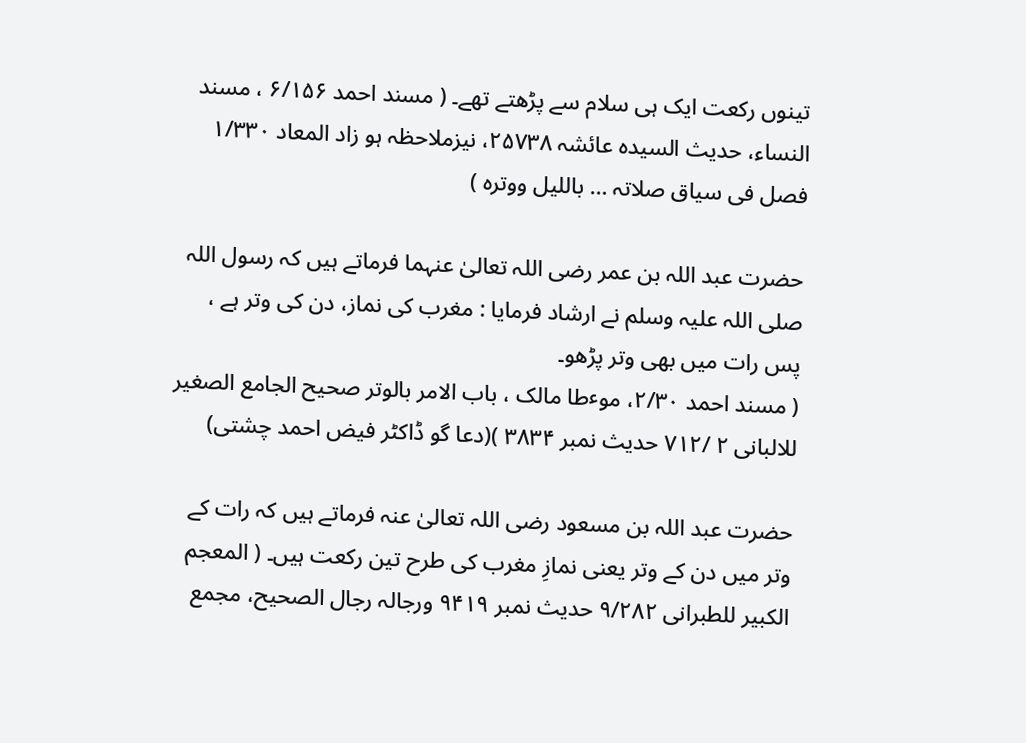تینوں رکعت ایک ہی سلام سے پڑھتے تھے۔ ( مسند احمد ۶/۱۵۶ ، مسند النساء، حدیث السیدہ عائشہ ۲۵۷۳۸، نیزملاحظہ ہو زاد المعاد ۱/۳۳۰ فصل فی سیاق صلاتہ … باللیل ووترہ )

حضرت عبد اللہ بن عمر رضی اللہ تعالیٰ عنہما فرماتے ہیں کہ رسول اللہ  صلی اللہ علیہ وسلم نے ارشاد فرمایا : مغرب کی نماز، دن کی وتر ہے ، پس رات میں بھی وتر پڑھو۔
( مسند احمد ۲/۳۰، موٴطا مالک ، باب الامر بالوتر صحیح الجامع الصغیر للالبانی ۲ /۷۱۲ حدیث نمبر ۳۸۳۴ )(دعا گو ڈاکٹر فیض احمد چشتی)

حضرت عبد اللہ بن مسعود رضی اللہ تعالیٰ عنہ فرماتے ہیں کہ رات کے وتر میں دن کے وتر یعنی نمازِ مغرب کی طرح تین رکعت ہیں۔ ( المعجم الکبیر للطبرانی ۹/۲۸۲ حدیث نمبر ۹۴۱۹ ورجالہ رجال الصحیح، مجمع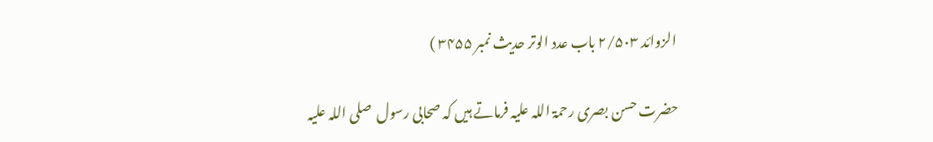الزوائد ۲/۵۰۳ باب عدد الوتر حدیث نمبر ۳۴۵۵ )

حضرت حسن بصری رحمۃ اللہ علیہ فرماتے ہیں کہ صحابی رسول  صلی اللہ علیہ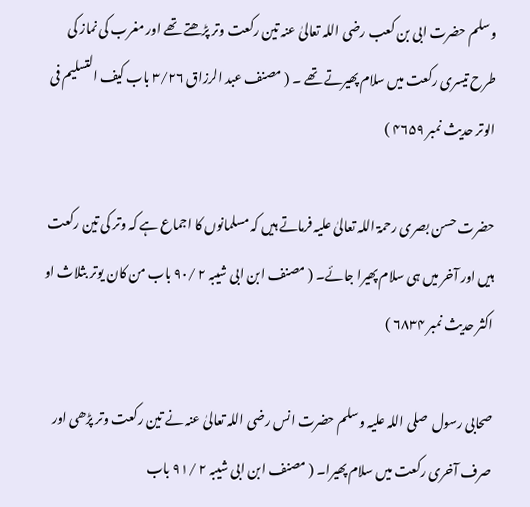وسلم حضرت ابی بن کعب رضی اللہ تعالیٰ عنہ تین رکعت وتر پڑھتے تھے اور مغرب کی نماز کی طرح تیسری رکعت میں سلام پھیرتے تھے ۔ ( مصنف عبد الرزاق ۳/۲۶ باب کیف التسلیم فی الوتر حدیث نمبر ۴۶۵۹ )

حضرت حسن بصری رحمۃ اللہ تعالیٰ علیہ فرماتے ہیں کہ مسلمانوں کا اجماع ہے کہ وتر کی تین رکعت ہیں اور آخر میں ہی سلام پھیرا جائے۔ ( مصنف ابن ابی شیبہ ۲ /۹۰ باب من کان یوتر بثلاث او اکثر حدیث نمبر ۶۸۳۴ )

صحابی رسول  صلی اللہ علیہ وسلم حضرت انس رضی اللہ تعالیٰ عنہ نے تین رکعت وتر پڑھی اور صرف آخری رکعت میں سلام پھیرا۔ ( مصنف ابن ابی شیبہ ۲ /۹۱ باب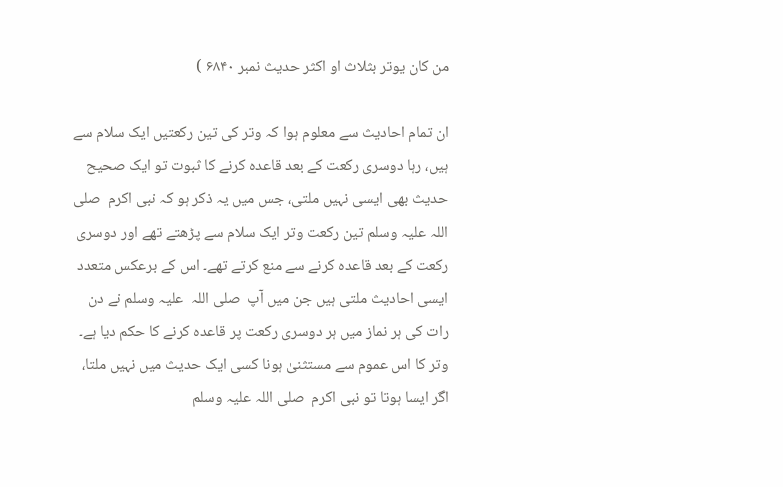من کان یوتر بثلاث او اکثر حدیث نمبر ۶۸۴۰ )

ان تمام احادیث سے معلوم ہوا کہ وتر کی تین رکعتیں ایک سلام سے ہیں، رہا دوسری رکعت کے بعد قاعدہ کرنے کا ثبوت تو ایک صحیح حدیث بھی ایسی نہیں ملتی، جس میں یہ ذکر ہو کہ نبی اکرم  صلی اللہ علیہ وسلم تین رکعت وتر ایک سلام سے پڑھتے تھے اور دوسری رکعت کے بعد قاعدہ کرنے سے منع کرتے تھے۔ اس کے برعکس متعدد ایسی احادیث ملتی ہیں جن میں آپ  صلی اللہ  علیہ وسلم نے دن رات کی ہر نماز میں ہر دوسری رکعت پر قاعدہ کرنے کا حکم دیا ہے۔ وتر کا اس عموم سے مستثنیٰ ہونا کسی ایک حدیث میں نہیں ملتا، اگر ایسا ہوتا تو نبی اکرم  صلی اللہ علیہ وسلم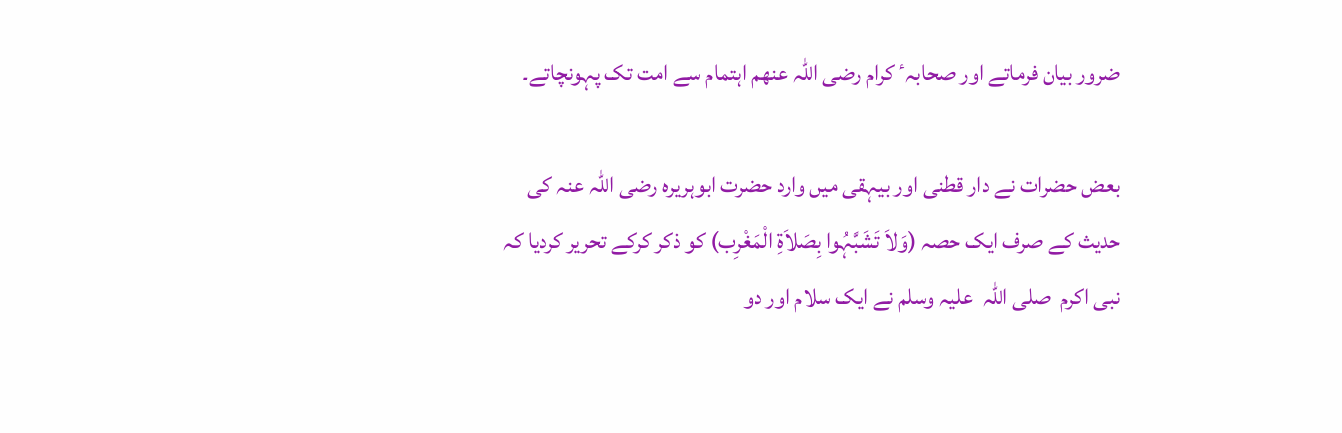ضرور بیان فرماتے اور صحابہٴ کرام رضی اللہ عنھم اہتمام سے امت تک پہونچاتے۔

بعض حضرات نے دار قطنی اور بیہقی میں وارد حضرت ابوہریرہ رضی اللہ عنہ کی حدیث کے صرف ایک حصہ (وَلاَ تَشَبَّہُوا بِصَلاَةِ الْمَغْرِب) کو ذکر کرکے تحریر کردیا کہ نبی اکرم  صلی اللہ  علیہ وسلم نے ایک سلام اور دو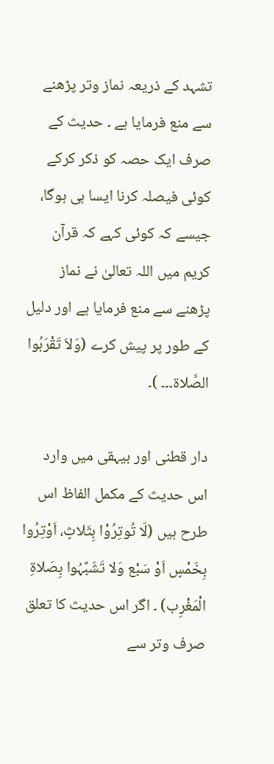تشہد کے ذریعہ نماز وتر پڑھنے سے منع فرمایا ہے ۔ حدیث کے صرف ایک حصہ کو ذکر کرکے کوئی فیصلہ کرنا ایسا ہی ہوگا، جیسے کہ کوئی کہے کہ قرآن کریم میں اللہ تعالیٰ نے نماز پڑھنے سے منع فرمایا ہے اور دلیل کے طور پر پیش کرے (وَلاَ تَقْرَبُوا الصَّلاة۔۔۔ )۔

دار قطنی اور بیہقی میں وارد اس حدیث کے مکمل الفاظ اس طرح ہیں (لَا تُوتِرُوْا بِثَلاثٍ، اَوْتِرُوا بِخَمْسٍ اَوْ سَبْع وَلا تَشَبَّہُوا بِصَلاةِ الْمَغْرِب) ۔ اگر اس حدیث کا تعلق صرف وتر سے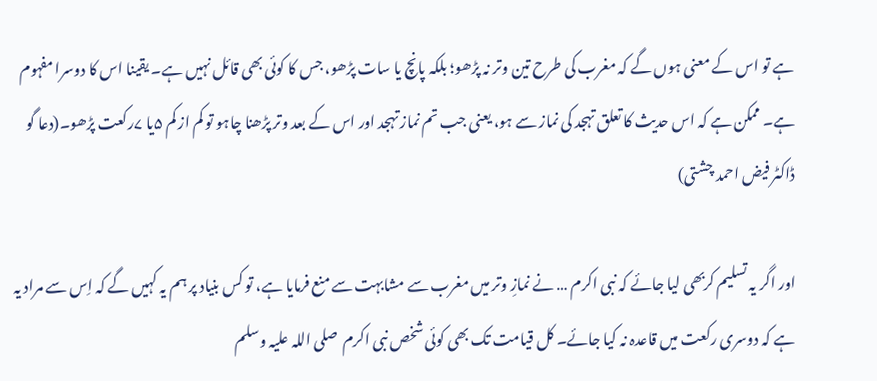ہے تو اس کے معنی ہوں گے کہ مغرب کی طرح تین وتر نہ پڑھو؛ بلکہ پانچ یا سات پڑھو، جس کا کوئی بھی قائل نہیں ہے۔ یقینا اس کا دوسرا مفہوم ہے۔ ممکن ہے کہ اس حدیث کا تعلق تہجد کی نماز سے ہو، یعنی جب تم نماز تہجد اور اس کے بعد وتر پڑھنا چاہو تو کم از کم ۵یا ۷رکعت پڑھو۔(دعا گو ڈاکٹر فیض احمد چشتی)

اور اگر یہ تسلیم کربھی لیا جائے کہ نبی اکرم … نے نمازِ وتر میں مغرب سے مشابہت سے منع فرمایا ہے، تو کس بنیاد پر ہم یہ کہیں گے کہ اِس سے مراد یہ ہے کہ دوسری رکعت میں قاعدہ نہ کیا جائے۔ کل قیامت تک بھی کوئی شخص نبی اکرم  صلی اللہ علیہ وسلم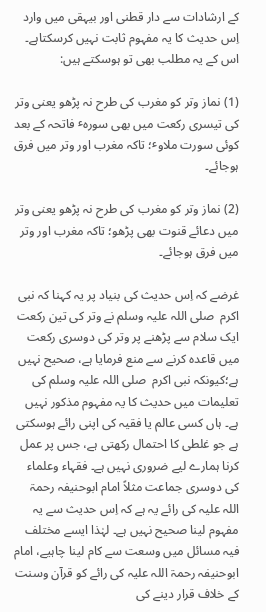کے ارشادات سے دار قطنی اور بیہقی میں وارد اِس حدیث کا یہ مفہوم ثابت نہیں کرسکتاہے۔ اس کے یہ مطلب بھی تو ہوسکتے ہیں:

(1) نماز وتر کو مغرب کی طرح نہ پڑھو یعنی وتر کی تیسری رکعت میں بھی سورہٴ فاتحہ کے بعد کوئی سورت ملاوٴ؛ تاکہ مغرب اور وتر میں فرق ہوجائے۔

(2) نماز وتر کو مغرب کی طرح نہ پڑھو یعنی وتر میں دعائے قنوت بھی پڑھو؛ تاکہ مغرب اور وتر میں فرق ہوجائے۔

غرضے کہ اِس حدیث کی بنیاد پر یہ کہنا کہ نبی اکرم  صلی اللہ علیہ وسلم نے وتر کی تین رکعت ایک سلام سے پڑھنے پر وتر کی دوسری رکعت میں قاعدہ کرنے سے منع فرمایا ہے، صحیح نہیں ہے؛کیونکہ نبی اکرم  صلی اللہ علیہ وسلم کی تعلیمات میں حدیث کا یہ مفہوم مذکور نہیں ہے۔ ہاں کسی عالم یا فقیہ کی اپنی رائے ہوسکتی ہے جو غلطی کا احتمال رکھتی ہے، جس پر عمل کرنا ہمارے لیے ضروری نہیں ہے۔ فقہاء وعلماء کی دوسری جماعت مثلاً امام ابوحنیفہ رحمۃ اللہ علیہ کی رائے یہ ہے کہ اِس حدیث سے یہ مفہوم لینا صحیح نہیں ہے۔ لہٰذا ایسے مختلف فیہ مسائل میں وسعت سے کام لینا چاہیے، امام ابوحنیفہ رحمۃ اللہ علیہ کی رائے کو قرآن وسنت کے خلاف قرار دینے کی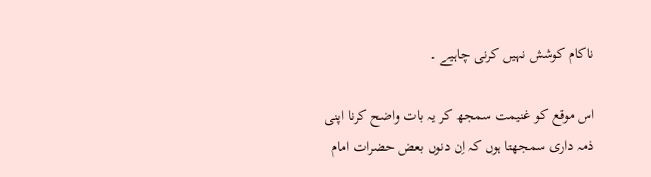ناکام کوشش نہیں کرنی چاہیے ۔

اس موقع کو غنیمت سمجھ کر یہ بات واضح کرنا اپنی ذمہ داری سمجھتا ہوں کہ اِن دنوں بعض حضرات امام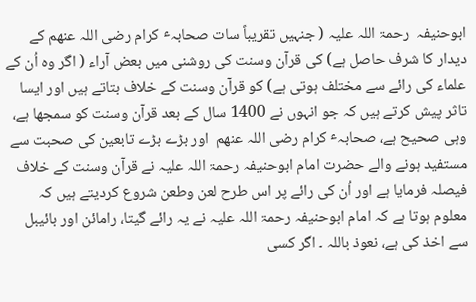ابوحنیفہ  رحمۃ اللہ علیہ ( جنہیں تقریباً سات صحابہٴ کرام رضی اللہ عنھم کے دیدار کا شرف حاصل ہے) کی قرآن وسنت کی روشنی میں بعض آراء ( اگر وہ اُن کے علماء کی رائے سے مختلف ہوتی ہے) کو قرآن وسنت کے خلاف بتاتے ہیں اور ایسا تاثر پیش کرتے ہیں کہ جو انہوں نے 1400 سال کے بعد قرآن وسنت کو سمجھا ہے، وہی صحیح ہے، صحابہٴ کرام رضی اللہ عنھم  اور بڑے بڑے تابعین کی صحبت سے مستفید ہونے والے حضرت امام ابوحنیفہ رحمۃ اللہ علیہ نے قرآن وسنت کے خلاف فیصلہ فرمایا ہے اور اُن کی رائے پر اس طرح لعن وطعن شروع کردیتے ہیں کہ معلوم ہوتا ہے کہ امام ابوحنیفہ رحمۃ اللہ علیہ نے یہ رائے گیتا، رامائن اور بائیبل سے اخذ کی ہے، نعوذ باللہ ۔ اگر کسی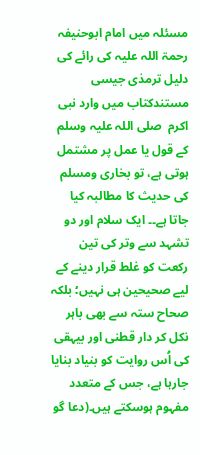مسئلہ میں امام ابوحنیفہ رحمۃ اللہ علیہ کی رائے کی دلیل ترمذی جیسی مستندکتاب میں وارد نبی اکرم  صلی اللہ علیہ وسلم کے قول یا عمل پر مشتمل ہوتی ہے، تو بخاری ومسلم کی حدیث کا مطالبہ کیا جاتا ہے۔۔ ایک سلام اور دو تشہد سے وتر کی تین رکعت کو غلط قرار دینے کے لیے صحیحین ہی نہیں؛ بلکہ صحاح ستہ سے بھی باہر نکل کر دار قطنی اور بیہقی کی اُس روایت کو بنیاد بنایا جارہا ہے، جس کے متعدد مفہوم ہوسکتے ہیں۔(دعا گو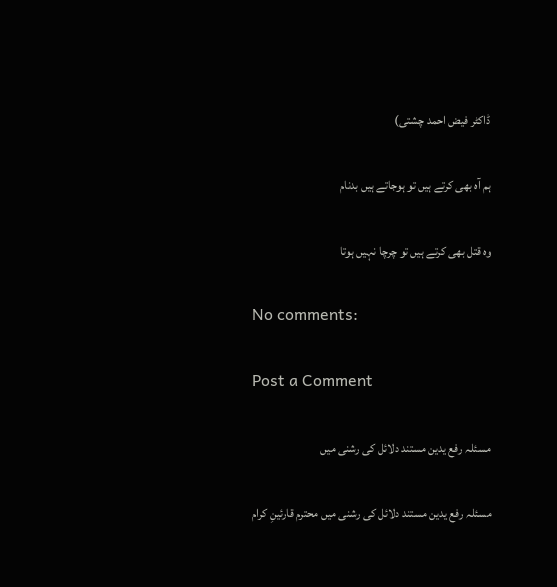ڈاکٹر فیض احمد چشتی)

ہم آہ بھی کرتے ہیں تو ہوجاتے ہیں بدنام

وہ قتل بھی کرتے ہیں تو چرچا نہیں ہوتا

No comments:

Post a Comment

مسئلہ رفع یدین مستند دلائل کی رشنی میں

مسئلہ رفع یدین مستند دلائل کی رشنی میں محترم قارئینِ کرام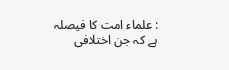: علماء امت کا فیصلہ ہے کہ جن اختلافی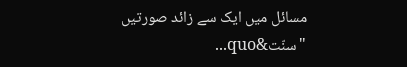مسائل میں ایک سے زائد صورتیں "سنّت&quo...